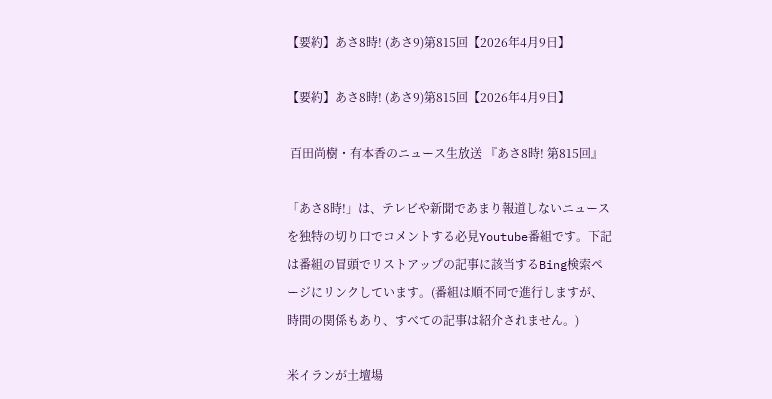【要約】あさ8時! (あさ9)第815回【2026年4月9日】

【要約】あさ8時! (あさ9)第815回【2026年4月9日】

 百田尚樹・有本香のニュース生放送 『あさ8時! 第815回』

「あさ8時!」は、テレビや新聞であまり報道しないニュースを独特の切り口でコメントする必見Youtube番組です。下記は番組の冒頭でリストアップの記事に該当するBing検索ページにリンクしています。(番組は順不同で進行しますが、時間の関係もあり、すべての記事は紹介されません。)

米イランが土壇場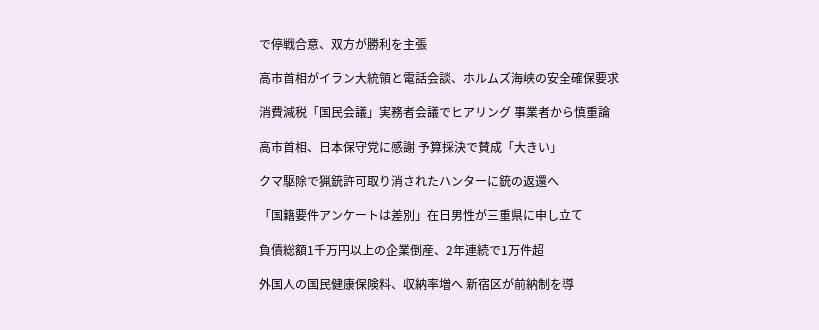で停戦合意、双方が勝利を主張

高市首相がイラン大統領と電話会談、ホルムズ海峡の安全確保要求

消費減税「国民会議」実務者会議でヒアリング 事業者から慎重論

高市首相、日本保守党に感謝 予算採決で賛成「大きい」

クマ駆除で猟銃許可取り消されたハンターに銃の返還へ

「国籍要件アンケートは差別」在日男性が三重県に申し立て

負債総額1千万円以上の企業倒産、2年連続で1万件超

外国人の国民健康保険料、収納率増へ 新宿区が前納制を導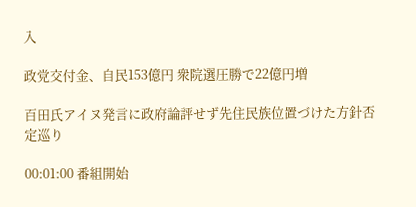入

政党交付金、自民153億円 衆院選圧勝で22億円増

百田氏アイヌ発言に政府論評せず先住民族位置づけた方針否定巡り

00:01:00 番組開始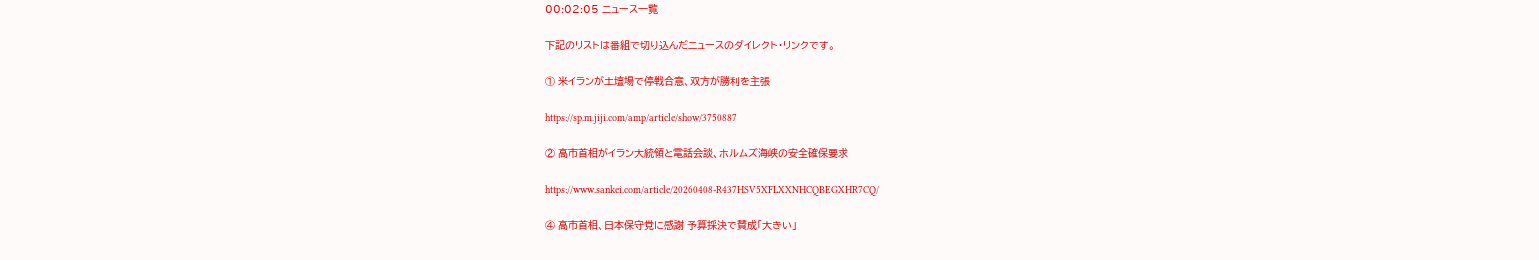00:02:05 ニュース一覧

下記のリストは番組で切り込んだニュースのダイレクト・リンクです。

① 米イランが土壇場で停戦合意、双方が勝利を主張

https://sp.m.jiji.com/amp/article/show/3750887

② 高市首相がイラン大統領と電話会談、ホルムズ海峡の安全確保要求

https://www.sankei.com/article/20260408-R437HSV5XFLXXNHCQBEGXHR7CQ/

④ 高市首相、日本保守党に感謝 予算採決で賛成「大きい」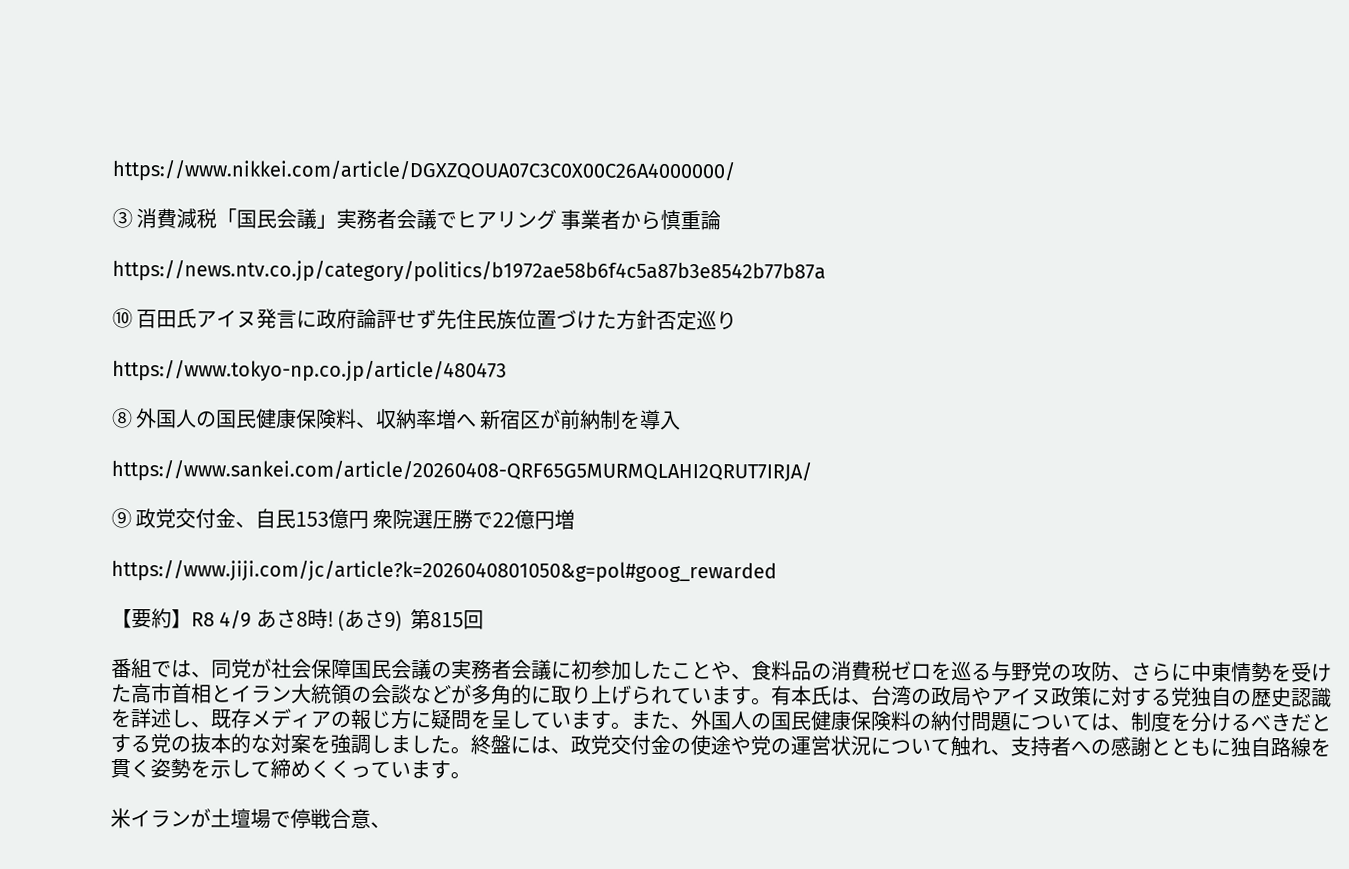https://www.nikkei.com/article/DGXZQOUA07C3C0X00C26A4000000/

③ 消費減税「国民会議」実務者会議でヒアリング 事業者から慎重論

https://news.ntv.co.jp/category/politics/b1972ae58b6f4c5a87b3e8542b77b87a

⑩ 百田氏アイヌ発言に政府論評せず先住民族位置づけた方針否定巡り

https://www.tokyo-np.co.jp/article/480473

⑧ 外国人の国民健康保険料、収納率増へ 新宿区が前納制を導入

https://www.sankei.com/article/20260408-QRF65G5MURMQLAHI2QRUT7IRJA/

⑨ 政党交付金、自民153億円 衆院選圧勝で22億円増

https://www.jiji.com/jc/article?k=2026040801050&g=pol#goog_rewarded

【要約】R8 4/9 あさ8時! (あさ9)  第815回

番組では、同党が社会保障国民会議の実務者会議に初参加したことや、食料品の消費税ゼロを巡る与野党の攻防、さらに中東情勢を受けた高市首相とイラン大統領の会談などが多角的に取り上げられています。有本氏は、台湾の政局やアイヌ政策に対する党独自の歴史認識を詳述し、既存メディアの報じ方に疑問を呈しています。また、外国人の国民健康保険料の納付問題については、制度を分けるべきだとする党の抜本的な対案を強調しました。終盤には、政党交付金の使途や党の運営状況について触れ、支持者への感謝とともに独自路線を貫く姿勢を示して締めくくっています。

米イランが土壇場で停戦合意、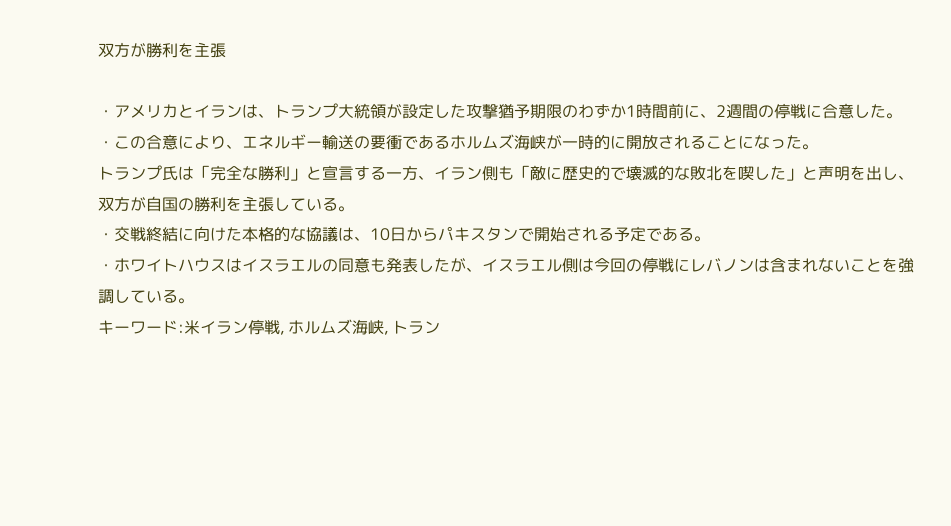双方が勝利を主張

・アメリカとイランは、トランプ大統領が設定した攻撃猶予期限のわずか1時間前に、2週間の停戦に合意した。
・この合意により、エネルギー輸送の要衝であるホルムズ海峡が一時的に開放されることになった。
トランプ氏は「完全な勝利」と宣言する一方、イラン側も「敵に歴史的で壊滅的な敗北を喫した」と声明を出し、双方が自国の勝利を主張している。
・交戦終結に向けた本格的な協議は、10日からパキスタンで開始される予定である。
・ホワイトハウスはイスラエルの同意も発表したが、イスラエル側は今回の停戦にレバノンは含まれないことを強調している。
キーワード:米イラン停戦, ホルムズ海峡, トラン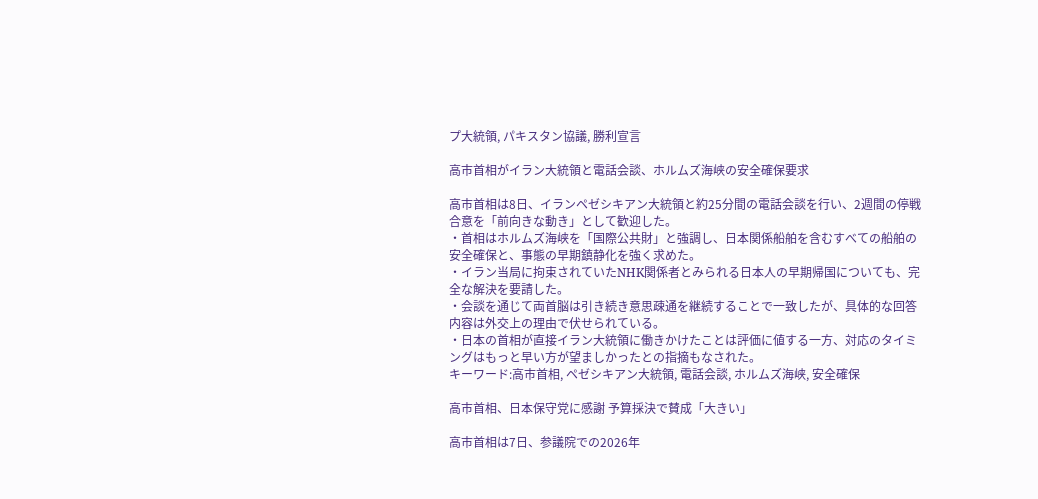プ大統領, パキスタン協議, 勝利宣言

高市首相がイラン大統領と電話会談、ホルムズ海峡の安全確保要求

高市首相は8日、イランペゼシキアン大統領と約25分間の電話会談を行い、2週間の停戦合意を「前向きな動き」として歓迎した。
・首相はホルムズ海峡を「国際公共財」と強調し、日本関係船舶を含むすべての船舶の安全確保と、事態の早期鎮静化を強く求めた。
・イラン当局に拘束されていたNHK関係者とみられる日本人の早期帰国についても、完全な解決を要請した。
・会談を通じて両首脳は引き続き意思疎通を継続することで一致したが、具体的な回答内容は外交上の理由で伏せられている。
・日本の首相が直接イラン大統領に働きかけたことは評価に値する一方、対応のタイミングはもっと早い方が望ましかったとの指摘もなされた。
キーワード:高市首相, ペゼシキアン大統領, 電話会談, ホルムズ海峡, 安全確保

高市首相、日本保守党に感謝 予算採決で賛成「大きい」

高市首相は7日、参議院での2026年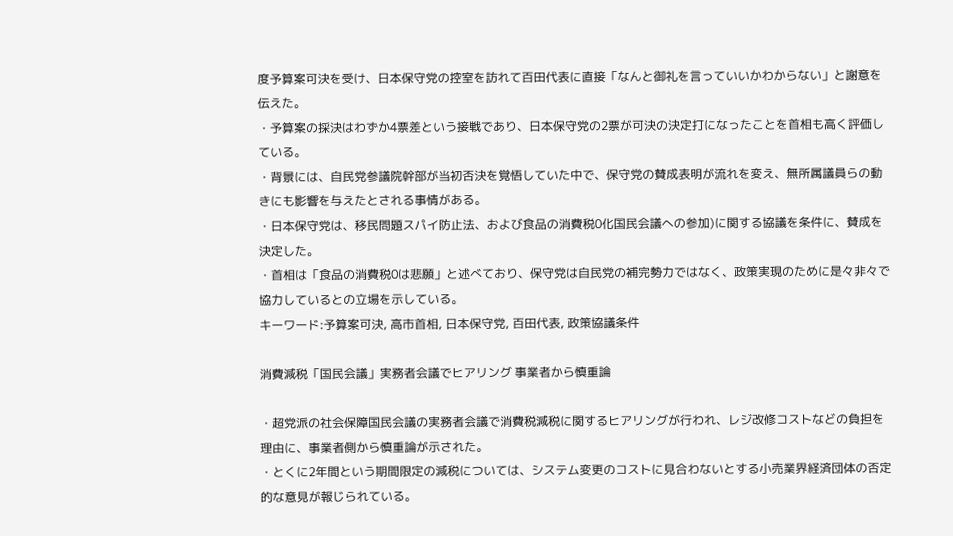度予算案可決を受け、日本保守党の控室を訪れて百田代表に直接「なんと御礼を言っていいかわからない」と謝意を伝えた。
・予算案の採決はわずか4票差という接戦であり、日本保守党の2票が可決の決定打になったことを首相も高く評価している。
・背景には、自民党参議院幹部が当初否決を覚悟していた中で、保守党の賛成表明が流れを変え、無所属議員らの動きにも影響を与えたとされる事情がある。
・日本保守党は、移民問題スパイ防止法、および食品の消費税0化国民会議への参加)に関する協議を条件に、賛成を決定した。
・首相は「食品の消費税0は悲願」と述べており、保守党は自民党の補完勢力ではなく、政策実現のために是々非々で協力しているとの立場を示している。
キーワード:予算案可決, 高市首相, 日本保守党, 百田代表, 政策協議条件

消費減税「国民会議」実務者会議でヒアリング 事業者から慎重論

・超党派の社会保障国民会議の実務者会議で消費税減税に関するヒアリングが行われ、レジ改修コストなどの負担を理由に、事業者側から慎重論が示された。
・とくに2年間という期間限定の減税については、システム変更のコストに見合わないとする小売業界経済団体の否定的な意見が報じられている。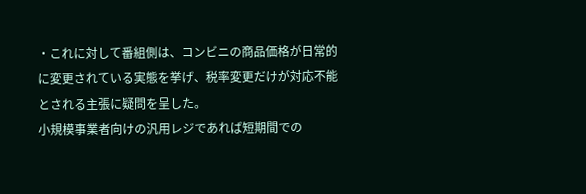・これに対して番組側は、コンビニの商品価格が日常的に変更されている実態を挙げ、税率変更だけが対応不能とされる主張に疑問を呈した。
小規模事業者向けの汎用レジであれば短期間での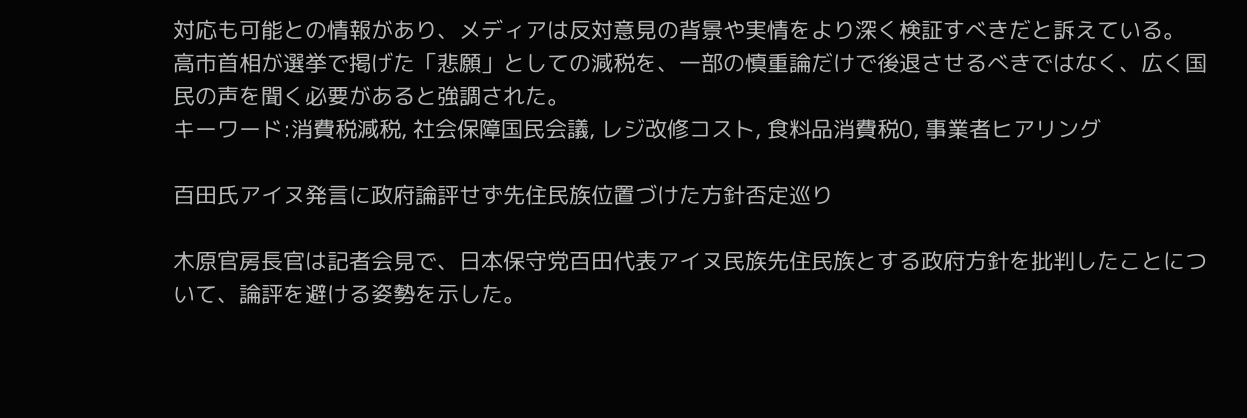対応も可能との情報があり、メディアは反対意見の背景や実情をより深く検証すべきだと訴えている。
高市首相が選挙で掲げた「悲願」としての減税を、一部の慎重論だけで後退させるべきではなく、広く国民の声を聞く必要があると強調された。
キーワード:消費税減税, 社会保障国民会議, レジ改修コスト, 食料品消費税0, 事業者ヒアリング

百田氏アイヌ発言に政府論評せず先住民族位置づけた方針否定巡り

木原官房長官は記者会見で、日本保守党百田代表アイヌ民族先住民族とする政府方針を批判したことについて、論評を避ける姿勢を示した。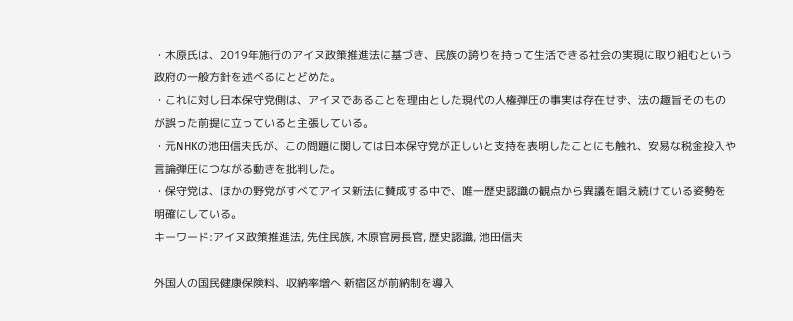・木原氏は、2019年施行のアイヌ政策推進法に基づき、民族の誇りを持って生活できる社会の実現に取り組むという政府の一般方針を述べるにとどめた。
・これに対し日本保守党側は、アイヌであることを理由とした現代の人権弾圧の事実は存在せず、法の趣旨そのものが誤った前提に立っていると主張している。
・元NHKの池田信夫氏が、この問題に関しては日本保守党が正しいと支持を表明したことにも触れ、安易な税金投入や言論弾圧につながる動きを批判した。
・保守党は、ほかの野党がすべてアイヌ新法に賛成する中で、唯一歴史認識の観点から異議を唱え続けている姿勢を明確にしている。
キーワード:アイヌ政策推進法, 先住民族, 木原官房長官, 歴史認識, 池田信夫

外国人の国民健康保険料、収納率増へ 新宿区が前納制を導入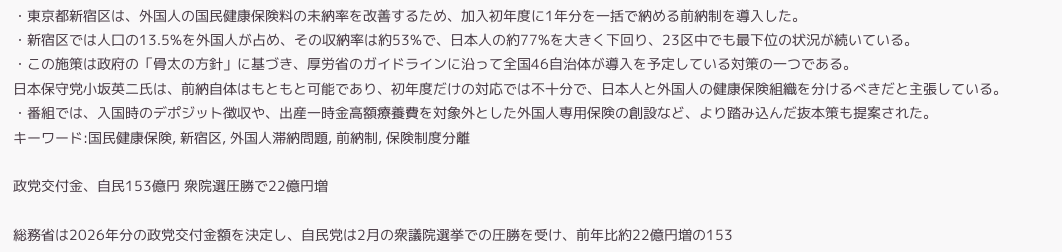・東京都新宿区は、外国人の国民健康保険料の未納率を改善するため、加入初年度に1年分を一括で納める前納制を導入した。
・新宿区では人口の13.5%を外国人が占め、その収納率は約53%で、日本人の約77%を大きく下回り、23区中でも最下位の状況が続いている。
・この施策は政府の「骨太の方針」に基づき、厚労省のガイドラインに沿って全国46自治体が導入を予定している対策の一つである。
日本保守党小坂英二氏は、前納自体はもともと可能であり、初年度だけの対応では不十分で、日本人と外国人の健康保険組織を分けるべきだと主張している。
・番組では、入国時のデポジット徴収や、出産一時金高額療養費を対象外とした外国人専用保険の創設など、より踏み込んだ抜本策も提案された。
キーワード:国民健康保険, 新宿区, 外国人滞納問題, 前納制, 保険制度分離

政党交付金、自民153億円 衆院選圧勝で22億円増

総務省は2026年分の政党交付金額を決定し、自民党は2月の衆議院選挙での圧勝を受け、前年比約22億円増の153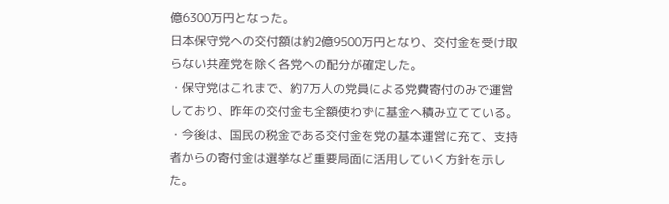億6300万円となった。
日本保守党への交付額は約2億9500万円となり、交付金を受け取らない共産党を除く各党への配分が確定した。
・保守党はこれまで、約7万人の党員による党費寄付のみで運営しており、昨年の交付金も全額使わずに基金へ積み立てている。
・今後は、国民の税金である交付金を党の基本運営に充て、支持者からの寄付金は選挙など重要局面に活用していく方針を示した。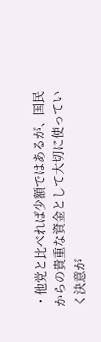・他党と比べれば少額ではあるが、国民からの貴重な資金として大切に使っていく決意が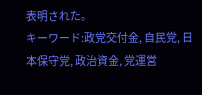表明された。
キーワード:政党交付金, 自民党, 日本保守党, 政治資金, 党運営